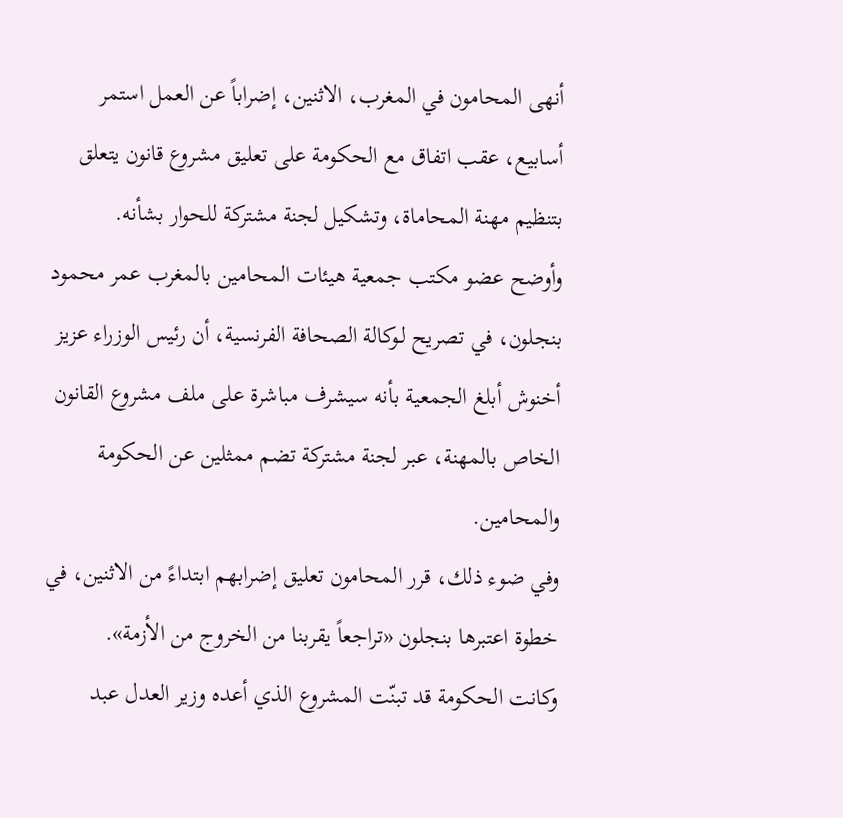أنهى المحامون في المغرب، الاثنين، إضراباً عن العمل استمر أسابيع، عقب اتفاق مع الحكومة على تعليق مشروع قانون يتعلق بتنظيم مهنة المحاماة، وتشكيل لجنة مشتركة للحوار بشأنه.
وأوضح عضو مكتب جمعية هيئات المحامين بالمغرب عمر محمود بنجلون، في تصريح لـوكالة الصحافة الفرنسية، أن رئيس الوزراء عزيز أخنوش أبلغ الجمعية بأنه سيشرف مباشرة على ملف مشروع القانون الخاص بالمهنة، عبر لجنة مشتركة تضم ممثلين عن الحكومة والمحامين.
وفي ضوء ذلك، قرر المحامون تعليق إضرابهم ابتداءً من الاثنين، في خطوة اعتبرها بنجلون «تراجعاً يقربنا من الخروج من الأزمة».
وكانت الحكومة قد تبنّت المشروع الذي أعده وزير العدل عبد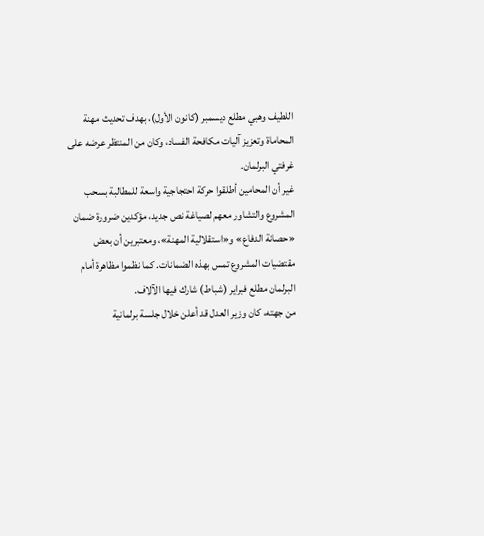اللطيف وهبي مطلع ديسمبر (كانون الأول)، بهدف تحديث مهنة المحاماة وتعزيز آليات مكافحة الفساد، وكان من المنتظر عرضه على غرفتي البرلمان.
غير أن المحامين أطلقوا حركة احتجاجية واسعة للمطالبة بسحب المشروع والتشاور معهم لصياغة نص جديد، مؤكدين ضرورة ضمان «حصانة الدفاع» و«استقلالية المهنة»، ومعتبرين أن بعض مقتضيات المشروع تمس بهذه الضمانات. كما نظموا مظاهرة أمام البرلمان مطلع فبراير (شباط) شارك فيها الآلاف.
من جهته، كان وزير العدل قد أعلن خلال جلسة برلمانية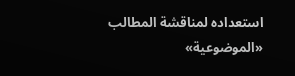استعداده لمناقشة المطالب «الموضوعية»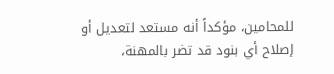للمحامين، مؤكداً أنه مستعد لتعديل أو إصلاح أي بنود قد تضر بالمهنة،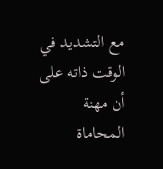مع التشديد في الوقت ذاته على أن مهنة المحاماة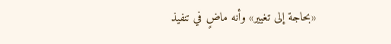«بحاجة إلى تغيير» وأنه ماضٍ في تنفيذ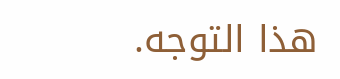هذا التوجه.